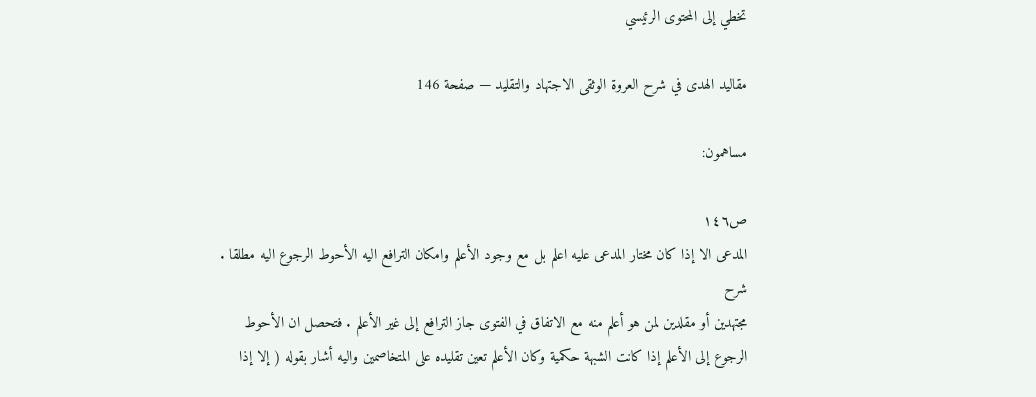تخطي إلى المحتوى الرئيسي

مقاليد الهدى في شرح العروة الوثقى الاجتهاد والتقليد — صفحة 146

مساهمون:

ص١٤٦
المدعى الا إذا كان مختار المدعى عليه اعلم بل مع وجود الأعلم وامكان الترافع اليه الأحوط الرجوع اليه مطلقا .
شرح
مجتهدين أو مقلدين لمن هو أعلم منه مع الاتفاق في الفتوى جاز الترافع إلى غير الأعلم . فتحصل ان الأحوط الرجوع إلى الأعلم إذا كانت الشبهة حكمية وكان الأعلم تعين تقليده على المتخاصمين واليه أشار بقوله ( إلا إذا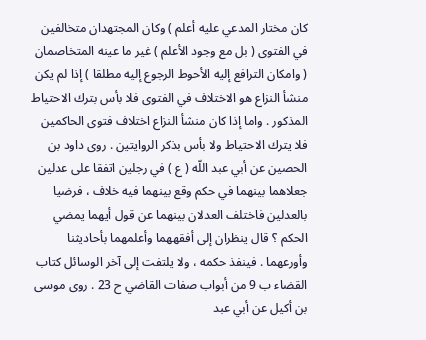كان مختار المدعي عليه أعلم ) وكان المجتهدان متخالفين في الفتوى ( بل مع وجود الأعلم ) غير ما عينه المتخاصمان ( وامكان الترافع إليه الأحوط الرجوع إليه مطلقا ) إذا لم يكن منشأ النزاع هو الاختلاف في الفتوى فلا بأس بترك الاحتياط المذكور . واما إذا كان منشأ النزاع اختلاف فتوى الحاكمين فلا يترك الاحتياط ولا بأس بذكر الروايتين . روى داود بن الحصين عن أبي عبد اللّه ( ع ) في رجلين اتفقا على عدلين جعلاهما بينهما في حكم وقع بينهما فيه خلاف ، فرضيا بالعدلين فاختلف العدلان بينهما عن قول أيهما يمضي الحكم ؟ قال ينظران إلى أفقههما وأعلمهما بأحاديثنا وأورعهما . فينفذ حكمه ، ولا يلتفت إلى آخر الوسائل كتاب القضاء ب 9 من أبواب صفات القاضي ح 23 . روى موسى بن أكيل عن أبي عبد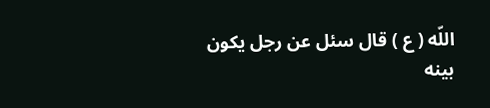اللّه ( ع ) قال سئل عن رجل يكون بينه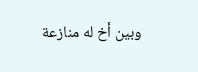وبين أخ له منازعة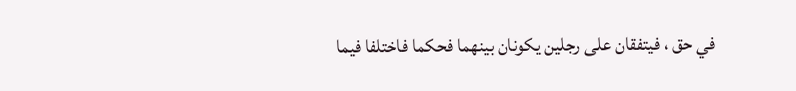في حق ، فيتفقان على رجلين يكونان بينهما فحكما فاختلفا فيما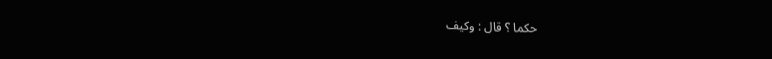حكما ؟ قال : وكيف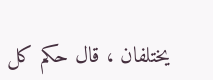يختلفان ، قال حكم كل